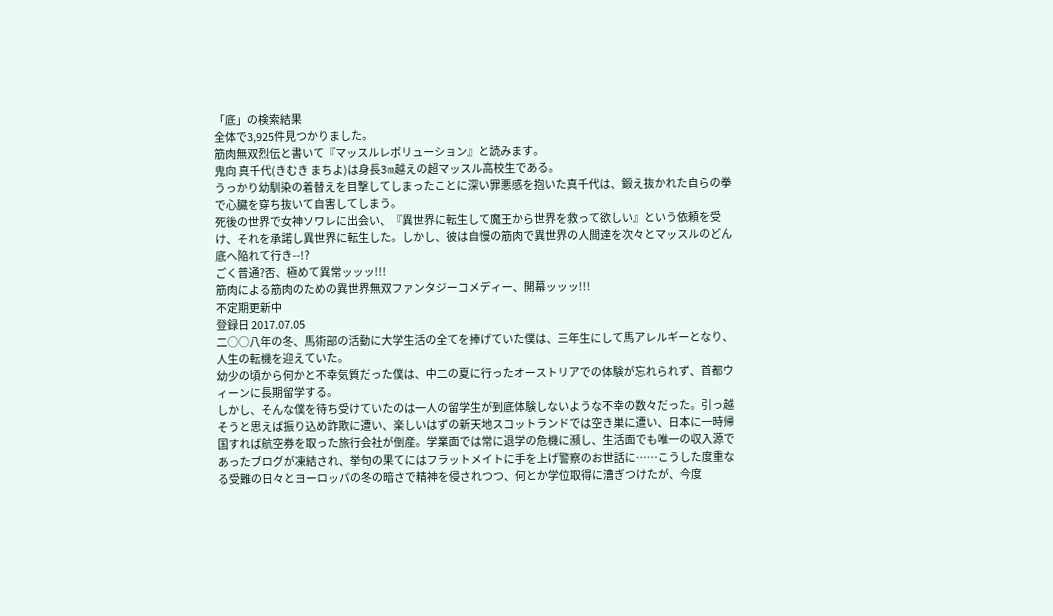「底」の検索結果
全体で3,925件見つかりました。
筋肉無双烈伝と書いて『マッスルレボリューション』と読みます。
鬼向 真千代(きむき まちよ)は身長3m越えの超マッスル高校生である。
うっかり幼馴染の着替えを目撃してしまったことに深い罪悪感を抱いた真千代は、鍛え抜かれた自らの拳で心臓を穿ち抜いて自害してしまう。
死後の世界で女神ソワレに出会い、『異世界に転生して魔王から世界を救って欲しい』という依頼を受け、それを承諾し異世界に転生した。しかし、彼は自慢の筋肉で異世界の人間達を次々とマッスルのどん底へ陥れて行き--!?
ごく普通?否、極めて異常ッッッ!!!
筋肉による筋肉のための異世界無双ファンタジーコメディー、開幕ッッッ!!!
不定期更新中
登録日 2017.07.05
二○○八年の冬、馬術部の活動に大学生活の全てを捧げていた僕は、三年生にして馬アレルギーとなり、人生の転機を迎えていた。
幼少の頃から何かと不幸気質だった僕は、中二の夏に行ったオーストリアでの体験が忘れられず、首都ウィーンに長期留学する。
しかし、そんな僕を待ち受けていたのは一人の留学生が到底体験しないような不幸の数々だった。引っ越そうと思えば振り込め詐欺に遭い、楽しいはずの新天地スコットランドでは空き巣に遭い、日本に一時帰国すれば航空券を取った旅行会社が倒産。学業面では常に退学の危機に瀕し、生活面でも唯一の収入源であったブログが凍結され、挙句の果てにはフラットメイトに手を上げ警察のお世話に……こうした度重なる受難の日々とヨーロッパの冬の暗さで精神を侵されつつ、何とか学位取得に漕ぎつけたが、今度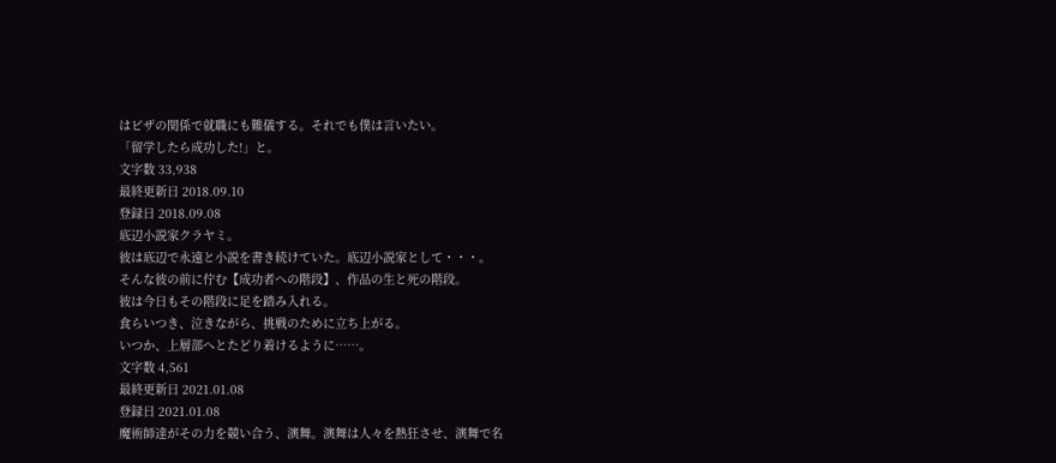はビザの関係で就職にも難儀する。それでも僕は言いたい。
「留学したら成功した!」と。
文字数 33,938
最終更新日 2018.09.10
登録日 2018.09.08
底辺小説家クラヤミ。
彼は底辺で永遠と小説を書き続けていた。底辺小説家として・・・。
そんな彼の前に佇む【成功者への階段】、作品の生と死の階段。
彼は今日もその階段に足を踏み入れる。
食らいつき、泣きながら、挑戦のために立ち上がる。
いつか、上層部へとたどり着けるように……。
文字数 4,561
最終更新日 2021.01.08
登録日 2021.01.08
魔術師達がその力を競い合う、演舞。演舞は人々を熱狂させ、演舞で名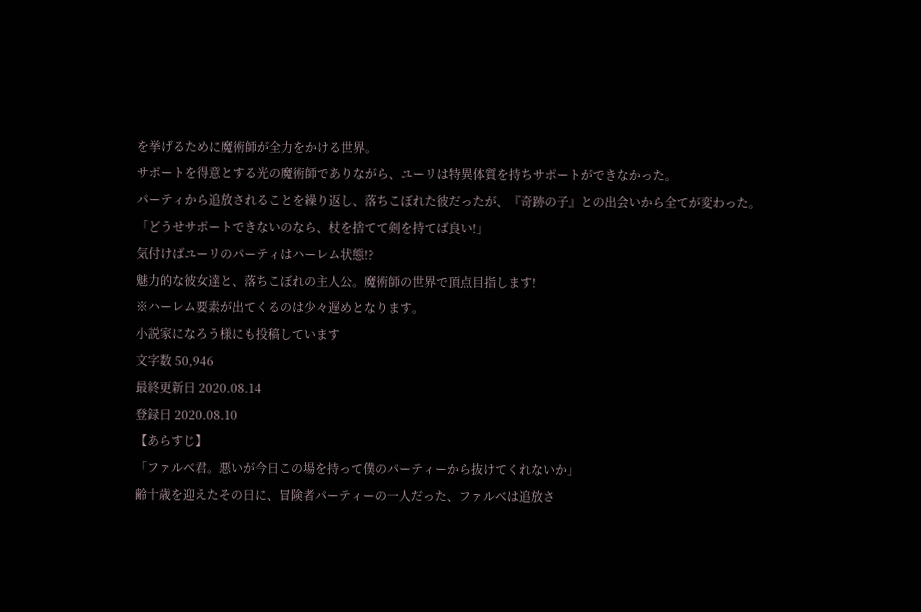を挙げるために魔術師が全力をかける世界。
サポートを得意とする光の魔術師でありながら、ユーリは特異体質を持ちサポートができなかった。
パーティから追放されることを繰り返し、落ちこぼれた彼だったが、『奇跡の子』との出会いから全てが変わった。
「どうせサポートできないのなら、杖を捨てて剣を持てば良い!」
気付けばユーリのパーティはハーレム状態!?
魅力的な彼女達と、落ちこぼれの主人公。魔術師の世界で頂点目指します!
※ハーレム要素が出てくるのは少々遅めとなります。
小説家になろう様にも投稿しています
文字数 50,946
最終更新日 2020.08.14
登録日 2020.08.10
【あらすじ】
「ファルベ君。悪いが今日この場を持って僕のパーティーから抜けてくれないか」
齢十歳を迎えたその日に、冒険者パーティーの一人だった、ファルベは追放さ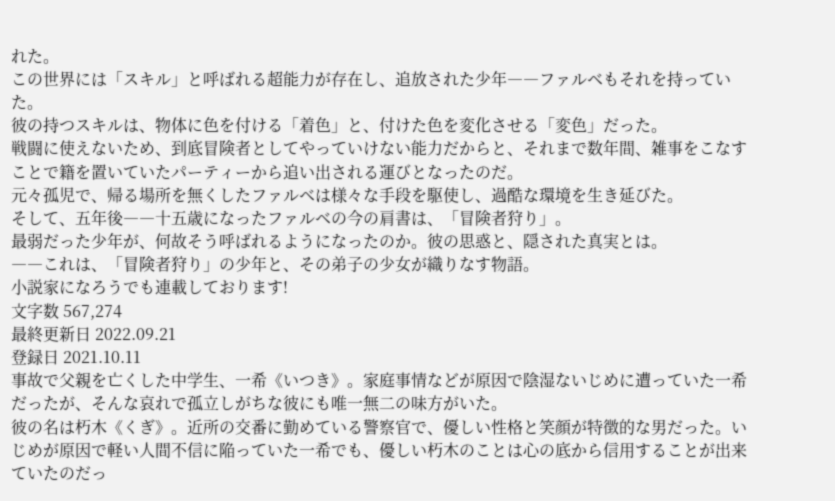れた。
この世界には「スキル」と呼ばれる超能力が存在し、追放された少年――ファルベもそれを持っていた。
彼の持つスキルは、物体に色を付ける「着色」と、付けた色を変化させる「変色」だった。
戦闘に使えないため、到底冒険者としてやっていけない能力だからと、それまで数年間、雑事をこなすことで籍を置いていたパーティーから追い出される運びとなったのだ。
元々孤児で、帰る場所を無くしたファルベは様々な手段を駆使し、過酷な環境を生き延びた。
そして、五年後――十五歳になったファルベの今の肩書は、「冒険者狩り」。
最弱だった少年が、何故そう呼ばれるようになったのか。彼の思惑と、隠された真実とは。
――これは、「冒険者狩り」の少年と、その弟子の少女が織りなす物語。
小説家になろうでも連載しております!
文字数 567,274
最終更新日 2022.09.21
登録日 2021.10.11
事故で父親を亡くした中学生、一希《いつき》。家庭事情などが原因で陰湿ないじめに遭っていた一希だったが、そんな哀れで孤立しがちな彼にも唯一無二の味方がいた。
彼の名は朽木《くぎ》。近所の交番に勤めている警察官で、優しい性格と笑顔が特徴的な男だった。いじめが原因で軽い人間不信に陥っていた一希でも、優しい朽木のことは心の底から信用することが出来ていたのだっ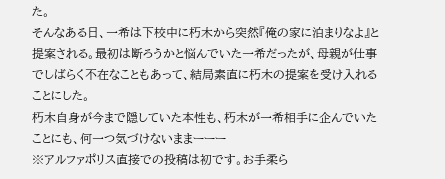た。
そんなある日、一希は下校中に朽木から突然『俺の家に泊まりなよ』と提案される。最初は断ろうかと悩んでいた一希だったが、母親が仕事でしばらく不在なこともあって、結局素直に朽木の提案を受け入れることにした。
朽木自身が今まで隠していた本性も、朽木が一希相手に企んでいたことにも、何一つ気づけないままーーー
※アルファポリス直接での投稿は初です。お手柔ら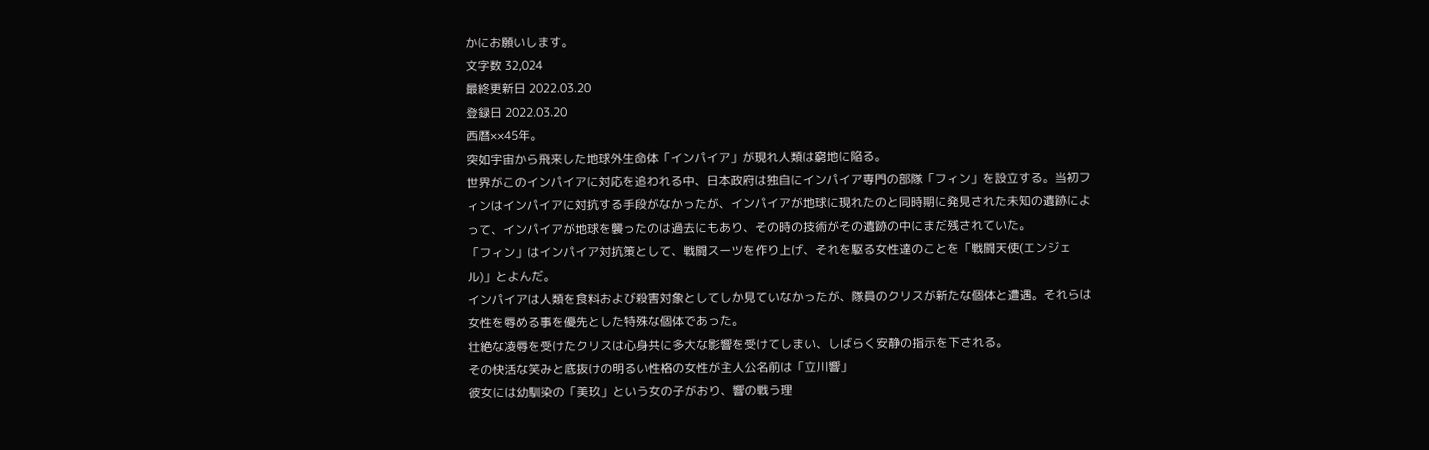かにお願いします。
文字数 32,024
最終更新日 2022.03.20
登録日 2022.03.20
西暦××45年。
突如宇宙から飛来した地球外生命体「インパイア」が現れ人類は窮地に陥る。
世界がこのインパイアに対応を追われる中、日本政府は独自にインパイア専門の部隊「フィン」を設立する。当初フィンはインパイアに対抗する手段がなかったが、インパイアが地球に現れたのと同時期に発見された未知の遺跡によって、インパイアが地球を襲ったのは過去にもあり、その時の技術がその遺跡の中にまだ残されていた。
「フィン」はインパイア対抗策として、戦闘スーツを作り上げ、それを駆る女性達のことを「戦闘天使(エンジェル)」とよんだ。
インパイアは人類を食料および殺害対象としてしか見ていなかったが、隊員のクリスが新たな個体と遭遇。それらは女性を辱める事を優先とした特殊な個体であった。
壮絶な凌辱を受けたクリスは心身共に多大な影響を受けてしまい、しばらく安静の指示を下される。
その快活な笑みと底抜けの明るい性格の女性が主人公名前は「立川響」
彼女には幼馴染の「美玖」という女の子がおり、響の戦う理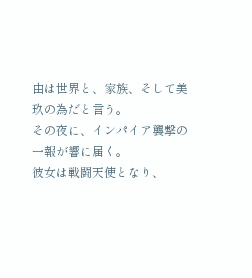由は世界と、家族、そして美玖の為だと言う。
その夜に、インパイア襲撃の一報が響に届く。
彼女は戦闘天使となり、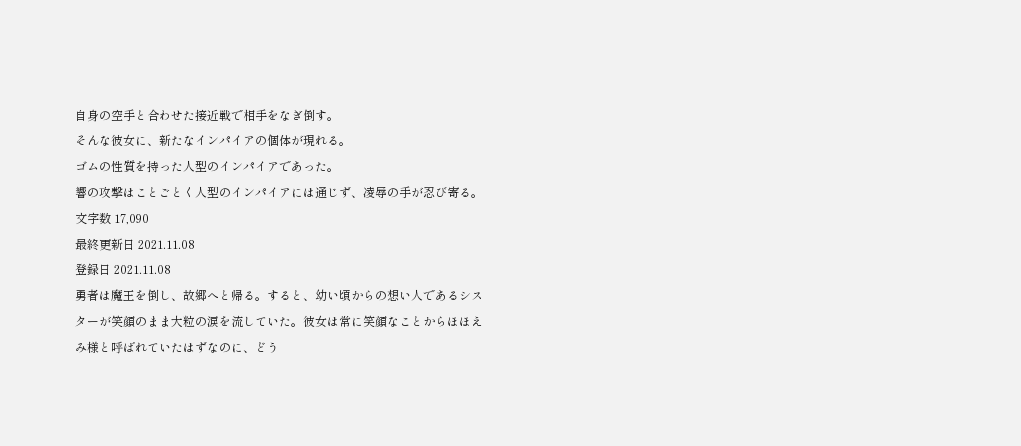自身の空手と合わせた接近戦で相手をなぎ倒す。
そんな彼女に、新たなインパイアの個体が現れる。
ゴムの性質を持った人型のインパイアであった。
響の攻撃はことごとく人型のインパイアには通じず、凌辱の手が忍び寄る。
文字数 17,090
最終更新日 2021.11.08
登録日 2021.11.08
勇者は魔王を倒し、故郷へと帰る。すると、幼い頃からの想い人であるシスターが笑顔のまま大粒の涙を流していた。彼女は常に笑顔なことからほほえみ様と呼ばれていたはずなのに、どう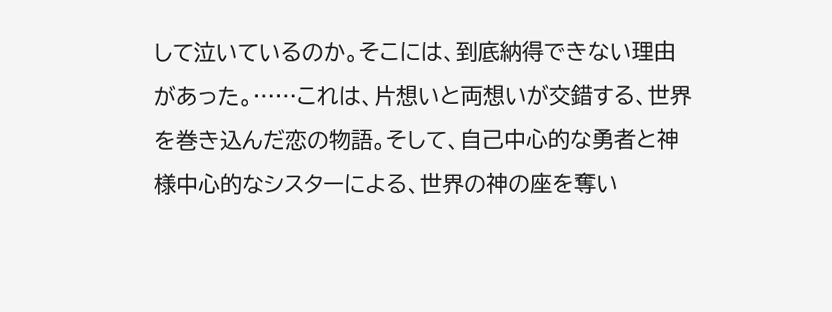して泣いているのか。そこには、到底納得できない理由があった。……これは、片想いと両想いが交錯する、世界を巻き込んだ恋の物語。そして、自己中心的な勇者と神様中心的なシスターによる、世界の神の座を奪い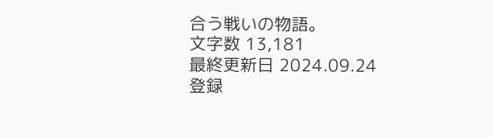合う戦いの物語。
文字数 13,181
最終更新日 2024.09.24
登録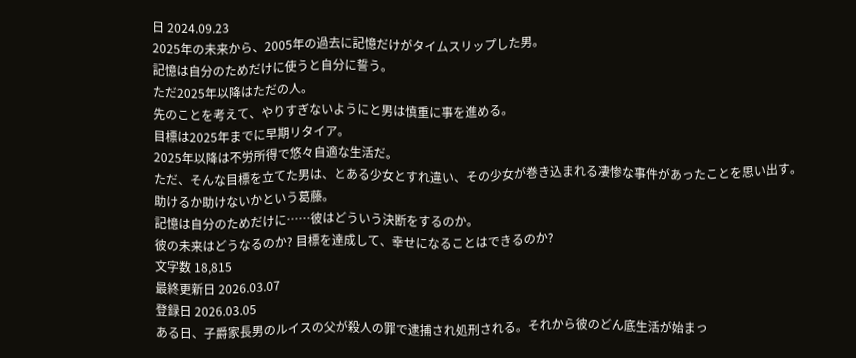日 2024.09.23
2025年の未来から、2005年の過去に記憶だけがタイムスリップした男。
記憶は自分のためだけに使うと自分に誓う。
ただ2025年以降はただの人。
先のことを考えて、やりすぎないようにと男は慎重に事を進める。
目標は2025年までに早期リタイア。
2025年以降は不労所得で悠々自適な生活だ。
ただ、そんな目標を立てた男は、とある少女とすれ違い、その少女が巻き込まれる凄惨な事件があったことを思い出す。
助けるか助けないかという葛藤。
記憶は自分のためだけに……彼はどういう決断をするのか。
彼の未来はどうなるのか? 目標を達成して、幸せになることはできるのか?
文字数 18,815
最終更新日 2026.03.07
登録日 2026.03.05
ある日、子爵家長男のルイスの父が殺人の罪で逮捕され処刑される。それから彼のどん底生活が始まっ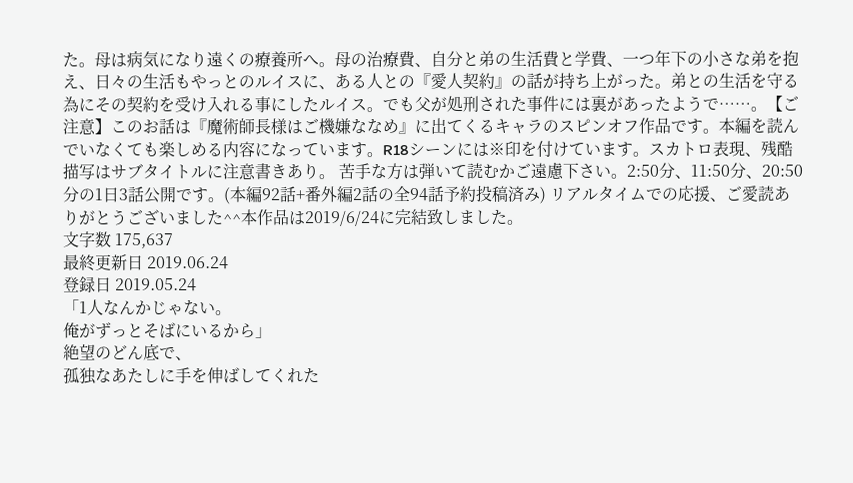た。母は病気になり遠くの療養所へ。母の治療費、自分と弟の生活費と学費、一つ年下の小さな弟を抱え、日々の生活もやっとのルイスに、ある人との『愛人契約』の話が持ち上がった。弟との生活を守る為にその契約を受け入れる事にしたルイス。でも父が処刑された事件には裏があったようで……。【ご注意】このお話は『魔術師長様はご機嫌ななめ』に出てくるキャラのスピンオフ作品です。本編を読んでいなくても楽しめる内容になっています。R18シーンには※印を付けています。スカトロ表現、残酷描写はサブタイトルに注意書きあり。 苦手な方は弾いて読むかご遠慮下さい。2:50分、11:50分、20:50分の1日3話公開です。(本編92話+番外編2話の全94話予約投稿済み) リアルタイムでの応援、ご愛読ありがとうございました^^本作品は2019/6/24に完結致しました。
文字数 175,637
最終更新日 2019.06.24
登録日 2019.05.24
「1人なんかじゃない。
俺がずっとそばにいるから」
絶望のどん底で、
孤独なあたしに手を伸ばしてくれた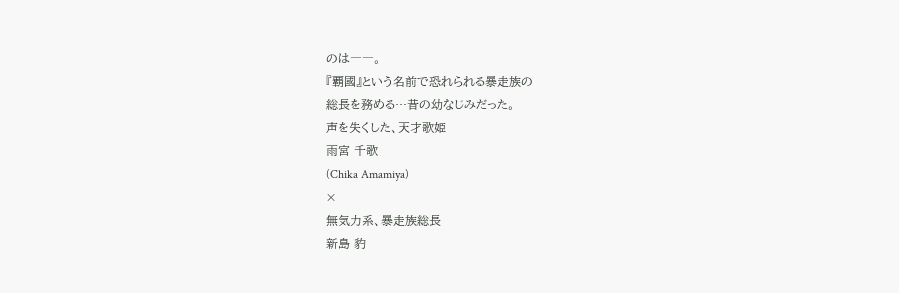のは――。
『覇國』という名前で恐れられる暴走族の
総長を務める…昔の幼なじみだった。
声を失くした、天才歌姫
雨宮 千歌
(Chika Amamiya)
×
無気力系、暴走族総長
新島 豹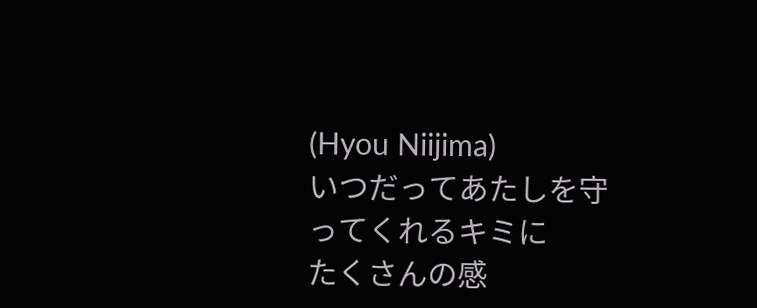(Hyou Niijima)
いつだってあたしを守ってくれるキミに
たくさんの感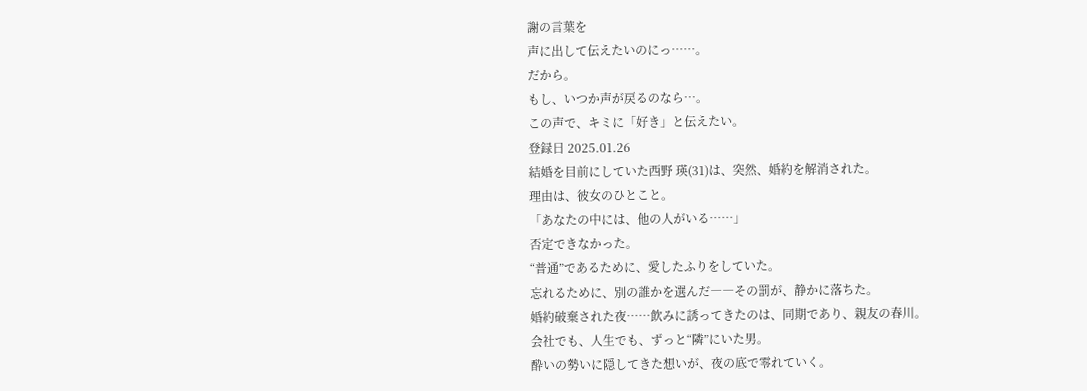謝の言葉を
声に出して伝えたいのにっ……。
だから。
もし、いつか声が戻るのなら…。
この声で、キミに「好き」と伝えたい。
登録日 2025.01.26
結婚を目前にしていた西野 瑛(31)は、突然、婚約を解消された。
理由は、彼女のひとこと。
「あなたの中には、他の人がいる……」
否定できなかった。
“普通”であるために、愛したふりをしていた。
忘れるために、別の誰かを選んだ――その罰が、静かに落ちた。
婚約破棄された夜……飲みに誘ってきたのは、同期であり、親友の春川。
会社でも、人生でも、ずっと“隣”にいた男。
酔いの勢いに隠してきた想いが、夜の底で零れていく。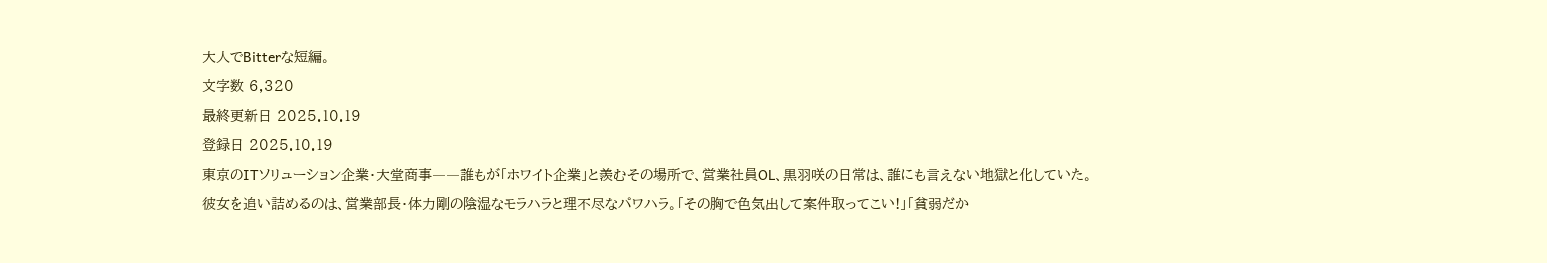大人でBitterな短編。
文字数 6,320
最終更新日 2025.10.19
登録日 2025.10.19
東京のITソリューション企業・大堂商事――誰もが「ホワイト企業」と羨むその場所で、営業社員OL、黒羽咲の日常は、誰にも言えない地獄と化していた。
彼女を追い詰めるのは、営業部長・体力剛の陰湿なモラハラと理不尽なパワハラ。「その胸で色気出して案件取ってこい!」「貧弱だか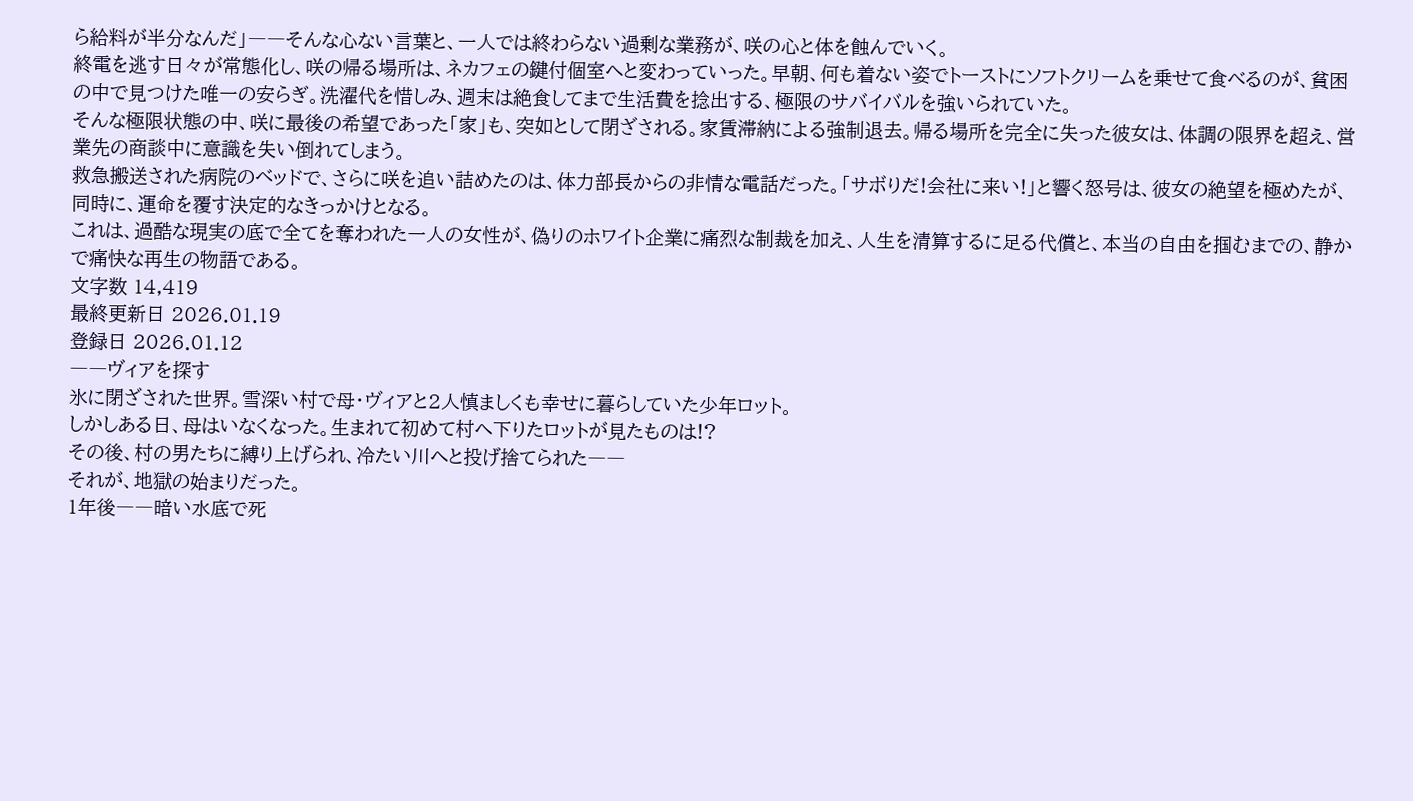ら給料が半分なんだ」――そんな心ない言葉と、一人では終わらない過剰な業務が、咲の心と体を蝕んでいく。
終電を逃す日々が常態化し、咲の帰る場所は、ネカフェの鍵付個室へと変わっていった。早朝、何も着ない姿でトーストにソフトクリームを乗せて食べるのが、貧困の中で見つけた唯一の安らぎ。洗濯代を惜しみ、週末は絶食してまで生活費を捻出する、極限のサバイバルを強いられていた。
そんな極限状態の中、咲に最後の希望であった「家」も、突如として閉ざされる。家賃滞納による強制退去。帰る場所を完全に失った彼女は、体調の限界を超え、営業先の商談中に意識を失い倒れてしまう。
救急搬送された病院のベッドで、さらに咲を追い詰めたのは、体力部長からの非情な電話だった。「サボりだ!会社に来い!」と響く怒号は、彼女の絶望を極めたが、同時に、運命を覆す決定的なきっかけとなる。
これは、過酷な現実の底で全てを奪われた一人の女性が、偽りのホワイト企業に痛烈な制裁を加え、人生を清算するに足る代償と、本当の自由を掴むまでの、静かで痛快な再生の物語である。
文字数 14,419
最終更新日 2026.01.19
登録日 2026.01.12
――ヴィアを探す
氷に閉ざされた世界。雪深い村で母・ヴィアと2人慎ましくも幸せに暮らしていた少年ロット。
しかしある日、母はいなくなった。生まれて初めて村へ下りたロットが見たものは!?
その後、村の男たちに縛り上げられ、冷たい川へと投げ捨てられた――
それが、地獄の始まりだった。
1年後――暗い水底で死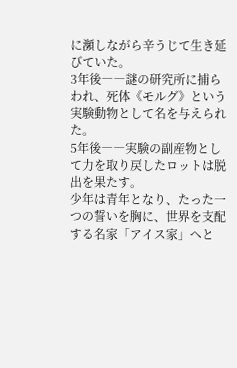に瀕しながら辛うじて生き延びていた。
3年後――謎の研究所に捕らわれ、死体《モルグ》という実験動物として名を与えられた。
5年後――実験の副産物として力を取り戻したロットは脱出を果たす。
少年は青年となり、たった一つの誓いを胸に、世界を支配する名家「アイス家」へと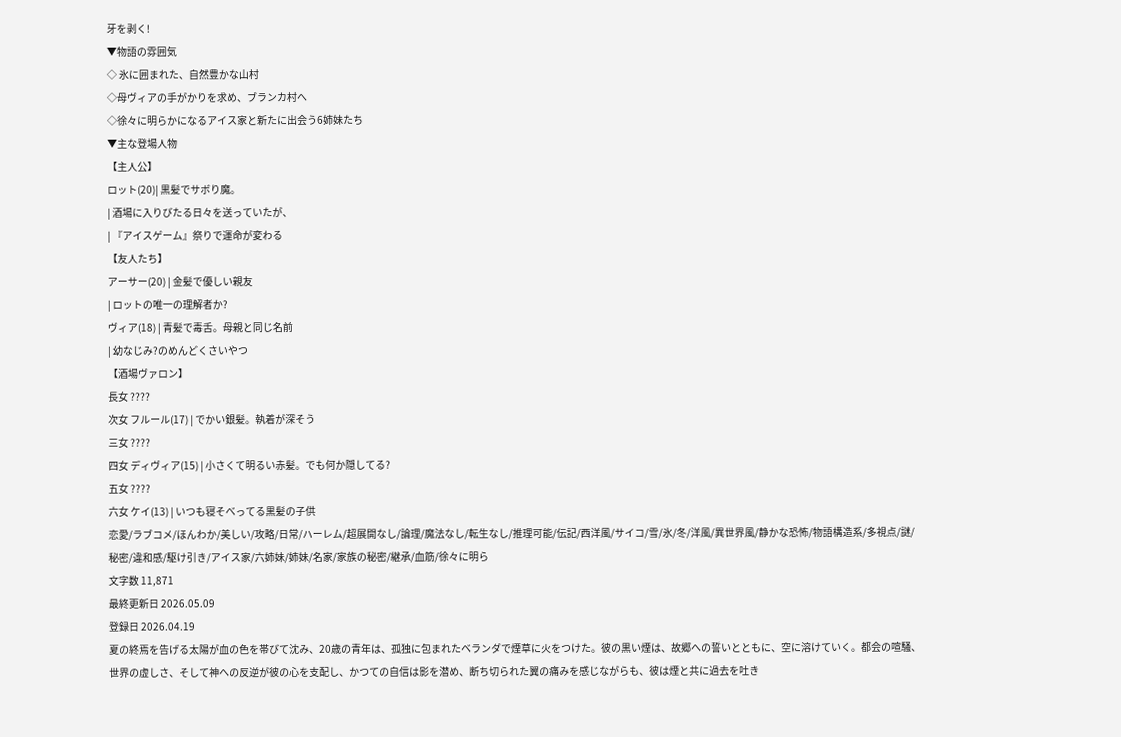牙を剥く!
▼物語の雰囲気
◇ 氷に囲まれた、自然豊かな山村
◇母ヴィアの手がかりを求め、ブランカ村へ
◇徐々に明らかになるアイス家と新たに出会う6姉妹たち
▼主な登場人物
【主人公】
ロット(20)| 黒髪でサボり魔。
| 酒場に入りびたる日々を送っていたが、
| 『アイスゲーム』祭りで運命が変わる
【友人たち】
アーサー(20) | 金髪で優しい親友
| ロットの唯一の理解者か?
ヴィア(18) | 青髪で毒舌。母親と同じ名前
| 幼なじみ?のめんどくさいやつ
【酒場ヴァロン】
長女 ????
次女 フルール(17) | でかい銀髪。執着が深そう
三女 ????
四女 ディヴィア(15) | 小さくて明るい赤髪。でも何か隠してる?
五女 ????
六女 ケイ(13) | いつも寝そべってる黒髪の子供
恋愛/ラブコメ/ほんわか/美しい/攻略/日常/ハーレム/超展開なし/論理/魔法なし/転生なし/推理可能/伝記/西洋風/サイコ/雪/氷/冬/洋風/異世界風/静かな恐怖/物語構造系/多視点/謎/秘密/違和感/駆け引き/アイス家/六姉妹/姉妹/名家/家族の秘密/継承/血筋/徐々に明ら
文字数 11,871
最終更新日 2026.05.09
登録日 2026.04.19
夏の終焉を告げる太陽が血の色を帯びて沈み、20歳の青年は、孤独に包まれたベランダで煙草に火をつけた。彼の黒い煙は、故郷への誓いとともに、空に溶けていく。都会の喧騒、世界の虚しさ、そして神への反逆が彼の心を支配し、かつての自信は影を潜め、断ち切られた翼の痛みを感じながらも、彼は煙と共に過去を吐き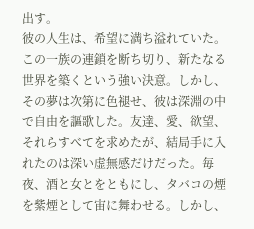出す。
彼の人生は、希望に満ち溢れていた。この一族の連鎖を断ち切り、新たなる世界を築くという強い決意。しかし、その夢は次第に色褪せ、彼は深淵の中で自由を謳歌した。友達、愛、欲望、それらすべてを求めたが、結局手に入れたのは深い虚無感だけだった。毎夜、酒と女とをともにし、タバコの煙を紫煙として宙に舞わせる。しかし、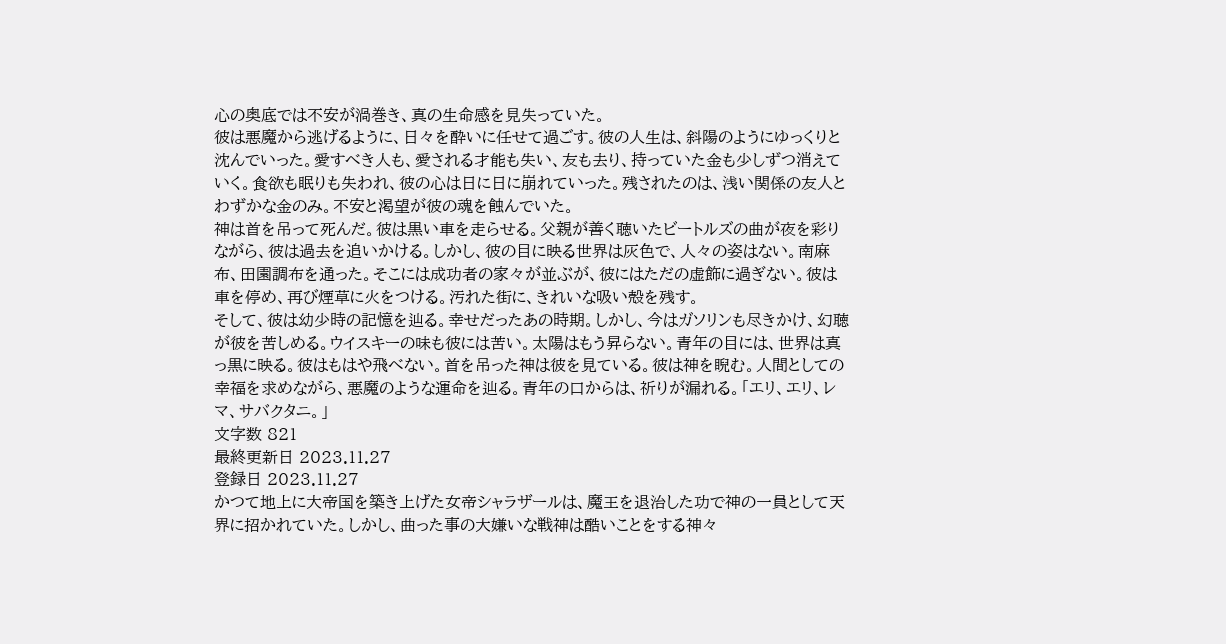心の奥底では不安が渦巻き、真の生命感を見失っていた。
彼は悪魔から逃げるように、日々を酔いに任せて過ごす。彼の人生は、斜陽のようにゆっくりと沈んでいった。愛すべき人も、愛される才能も失い、友も去り、持っていた金も少しずつ消えていく。食欲も眠りも失われ、彼の心は日に日に崩れていった。残されたのは、浅い関係の友人とわずかな金のみ。不安と渇望が彼の魂を蝕んでいた。
神は首を吊って死んだ。彼は黒い車を走らせる。父親が善く聴いたビートルズの曲が夜を彩りながら、彼は過去を追いかける。しかし、彼の目に映る世界は灰色で、人々の姿はない。南麻布、田園調布を通った。そこには成功者の家々が並ぶが、彼にはただの虚飾に過ぎない。彼は車を停め、再び煙草に火をつける。汚れた街に、きれいな吸い殻を残す。
そして、彼は幼少時の記憶を辿る。幸せだったあの時期。しかし、今はガソリンも尽きかけ、幻聴が彼を苦しめる。ウイスキーの味も彼には苦い。太陽はもう昇らない。青年の目には、世界は真っ黒に映る。彼はもはや飛べない。首を吊った神は彼を見ている。彼は神を睨む。人間としての幸福を求めながら、悪魔のような運命を辿る。青年の口からは、祈りが漏れる。「エリ、エリ、レマ、サバクタニ。」
文字数 821
最終更新日 2023.11.27
登録日 2023.11.27
かつて地上に大帝国を築き上げた女帝シャラザールは、魔王を退治した功で神の一員として天界に招かれていた。しかし、曲った事の大嫌いな戦神は酷いことをする神々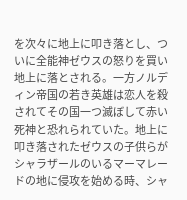を次々に地上に叩き落とし、ついに全能神ゼウスの怒りを買い地上に落とされる。一方ノルディン帝国の若き英雄は恋人を殺されてその国一つ滅ぼして赤い死神と恐れられていた。地上に叩き落されたゼウスの子供らがシャラザールのいるマーマレードの地に侵攻を始める時、シャ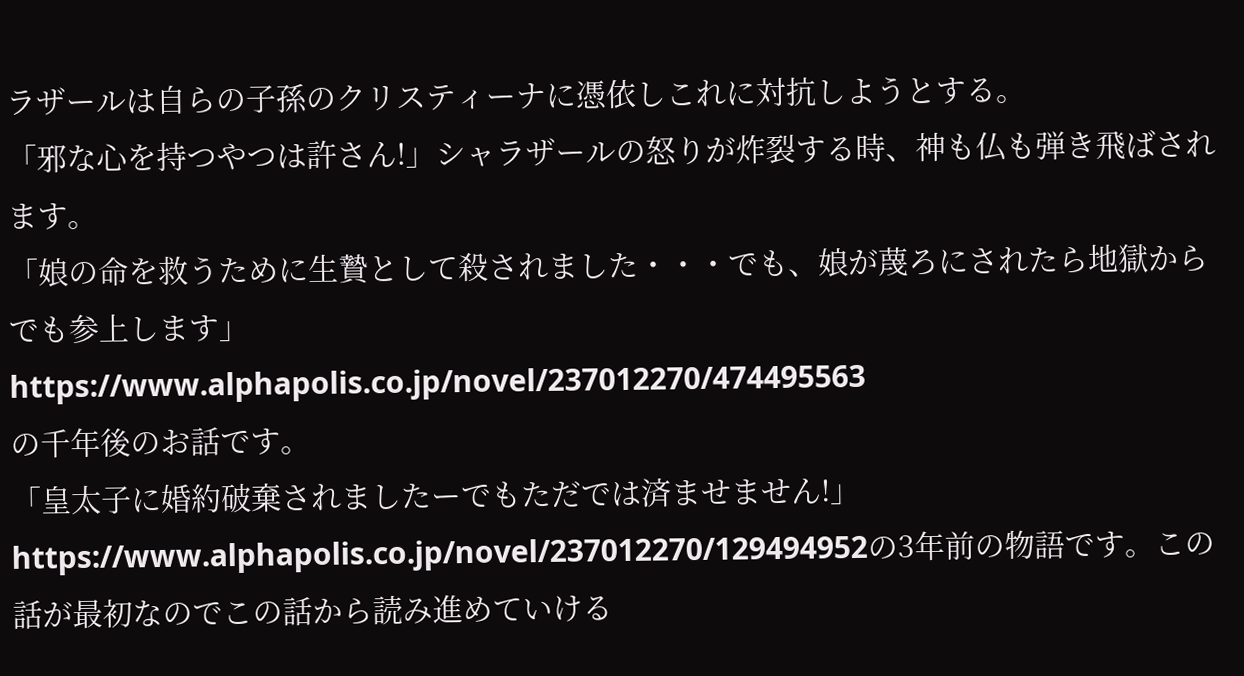ラザールは自らの子孫のクリスティーナに憑依しこれに対抗しようとする。
「邪な心を持つやつは許さん!」シャラザールの怒りが炸裂する時、神も仏も弾き飛ばされます。
「娘の命を救うために生贄として殺されました・・・でも、娘が蔑ろにされたら地獄からでも参上します」
https://www.alphapolis.co.jp/novel/237012270/474495563
の千年後のお話です。
「皇太子に婚約破棄されましたーでもただでは済ませません!」https://www.alphapolis.co.jp/novel/237012270/129494952の3年前の物語です。この話が最初なのでこの話から読み進めていける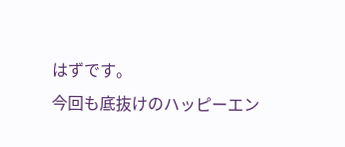はずです。
今回も底抜けのハッピーエン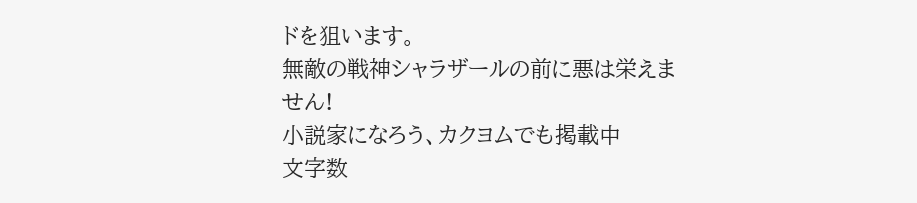ドを狙います。
無敵の戦神シャラザールの前に悪は栄えません!
小説家になろう、カクヨムでも掲載中
文字数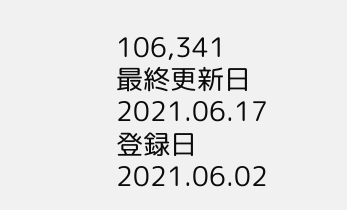106,341
最終更新日 2021.06.17
登録日 2021.06.02